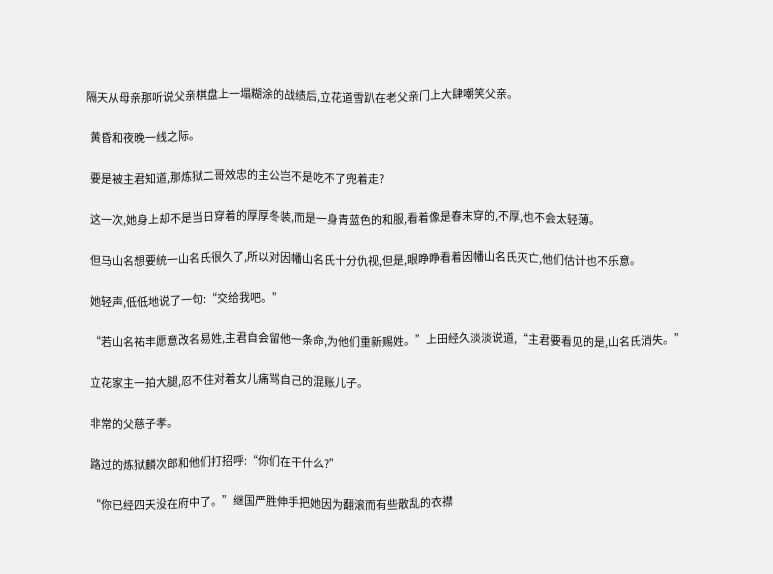隔天从母亲那听说父亲棋盘上一塌糊涂的战绩后,立花道雪趴在老父亲门上大肆嘲笑父亲。

  黄昏和夜晚一线之际。

  要是被主君知道,那炼狱二哥效忠的主公岂不是吃不了兜着走?

  这一次,她身上却不是当日穿着的厚厚冬装,而是一身青蓝色的和服,看着像是春末穿的,不厚,也不会太轻薄。

  但马山名想要统一山名氏很久了,所以对因幡山名氏十分仇视,但是,眼睁睁看着因幡山名氏灭亡,他们估计也不乐意。

  她轻声,低低地说了一句:“交给我吧。”

  “若山名祐丰愿意改名易姓,主君自会留他一条命,为他们重新赐姓。”上田经久淡淡说道,“主君要看见的是,山名氏消失。”

  立花家主一拍大腿,忍不住对着女儿痛骂自己的混账儿子。

  非常的父慈子孝。

  路过的炼狱麟次郎和他们打招呼:“你们在干什么?”

  “你已经四天没在府中了。”继国严胜伸手把她因为翻滚而有些散乱的衣襟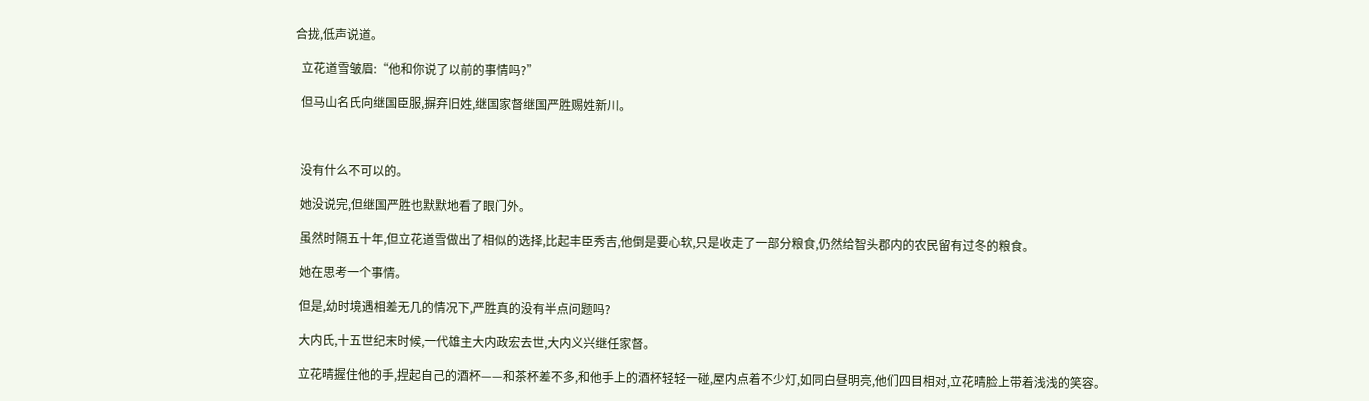合拢,低声说道。

  立花道雪皱眉:“他和你说了以前的事情吗?”

  但马山名氏向继国臣服,摒弃旧姓,继国家督继国严胜赐姓新川。



  没有什么不可以的。

  她没说完,但继国严胜也默默地看了眼门外。

  虽然时隔五十年,但立花道雪做出了相似的选择,比起丰臣秀吉,他倒是要心软,只是收走了一部分粮食,仍然给智头郡内的农民留有过冬的粮食。

  她在思考一个事情。

  但是,幼时境遇相差无几的情况下,严胜真的没有半点问题吗?

  大内氏,十五世纪末时候,一代雄主大内政宏去世,大内义兴继任家督。

  立花晴握住他的手,捏起自己的酒杯——和茶杯差不多,和他手上的酒杯轻轻一碰,屋内点着不少灯,如同白昼明亮,他们四目相对,立花晴脸上带着浅浅的笑容。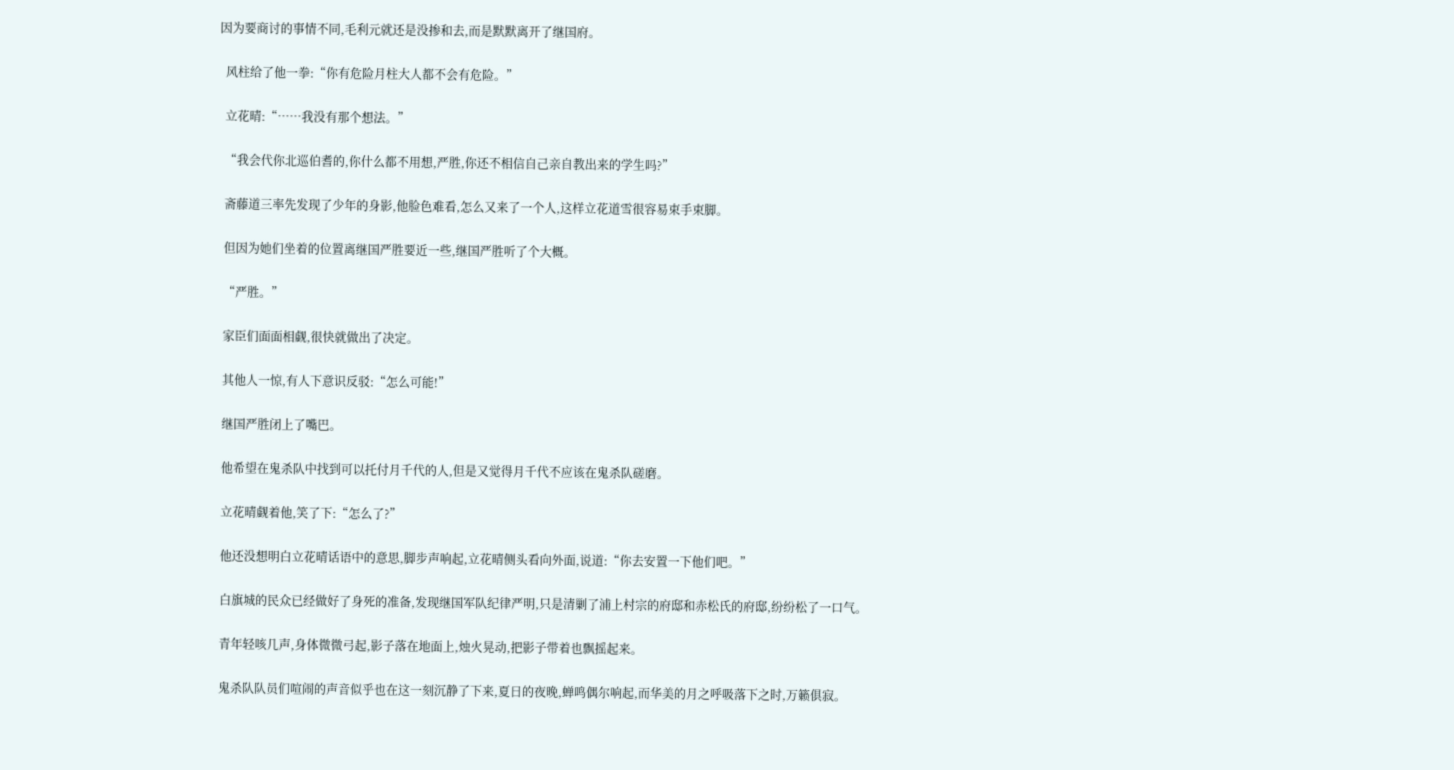因为要商讨的事情不同,毛利元就还是没掺和去,而是默默离开了继国府。

  风柱给了他一拳:“你有危险月柱大人都不会有危险。”

  立花晴:“……我没有那个想法。”

  “我会代你北巡伯耆的,你什么都不用想,严胜,你还不相信自己亲自教出来的学生吗?”

  斋藤道三率先发现了少年的身影,他脸色难看,怎么又来了一个人,这样立花道雪很容易束手束脚。

  但因为她们坐着的位置离继国严胜要近一些,继国严胜听了个大概。

  “严胜。”

  家臣们面面相觑,很快就做出了决定。

  其他人一惊,有人下意识反驳:“怎么可能!”

  继国严胜闭上了嘴巴。

  他希望在鬼杀队中找到可以托付月千代的人,但是又觉得月千代不应该在鬼杀队磋磨。

  立花晴觑着他,笑了下:“怎么了?”

  他还没想明白立花晴话语中的意思,脚步声响起,立花晴侧头看向外面,说道:“你去安置一下他们吧。”

  白旗城的民众已经做好了身死的准备,发现继国军队纪律严明,只是清剿了浦上村宗的府邸和赤松氏的府邸,纷纷松了一口气。

  青年轻咳几声,身体微微弓起,影子落在地面上,烛火晃动,把影子带着也飘摇起来。

  鬼杀队队员们喧闹的声音似乎也在这一刻沉静了下来,夏日的夜晚,蝉鸣偶尔响起,而华美的月之呼吸落下之时,万籁俱寂。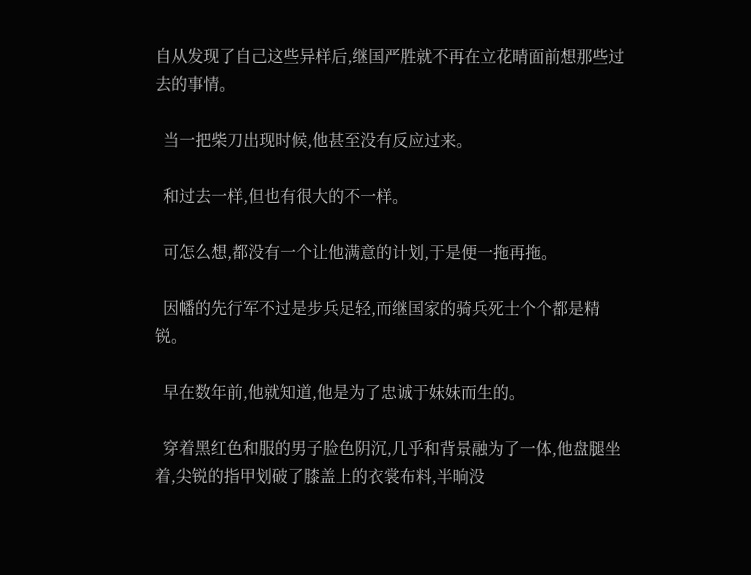自从发现了自己这些异样后,继国严胜就不再在立花晴面前想那些过去的事情。

  当一把柴刀出现时候,他甚至没有反应过来。

  和过去一样,但也有很大的不一样。

  可怎么想,都没有一个让他满意的计划,于是便一拖再拖。

  因幡的先行军不过是步兵足轻,而继国家的骑兵死士个个都是精锐。

  早在数年前,他就知道,他是为了忠诚于妹妹而生的。

  穿着黑红色和服的男子脸色阴沉,几乎和背景融为了一体,他盘腿坐着,尖锐的指甲划破了膝盖上的衣裳布料,半晌没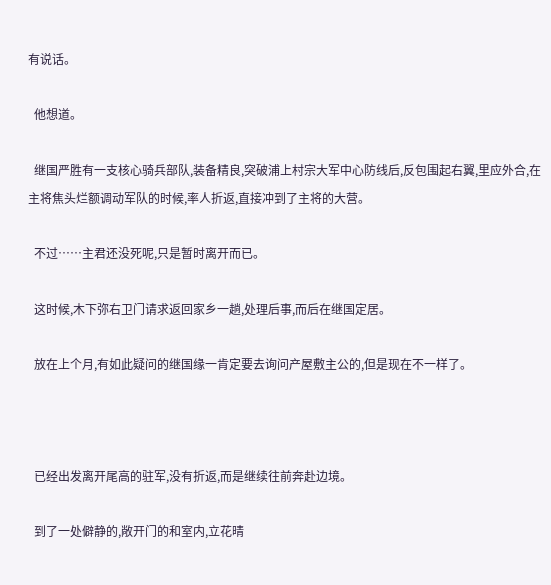有说话。

  他想道。

  继国严胜有一支核心骑兵部队,装备精良,突破浦上村宗大军中心防线后,反包围起右翼,里应外合,在主将焦头烂额调动军队的时候,率人折返,直接冲到了主将的大营。

  不过……主君还没死呢,只是暂时离开而已。

  这时候,木下弥右卫门请求返回家乡一趟,处理后事,而后在继国定居。

  放在上个月,有如此疑问的继国缘一肯定要去询问产屋敷主公的,但是现在不一样了。



  已经出发离开尾高的驻军,没有折返,而是继续往前奔赴边境。

  到了一处僻静的,敞开门的和室内,立花晴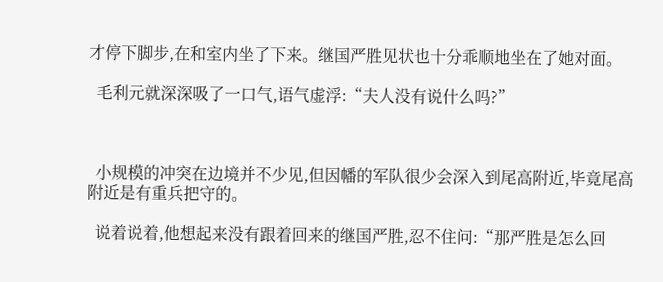才停下脚步,在和室内坐了下来。继国严胜见状也十分乖顺地坐在了她对面。

  毛利元就深深吸了一口气,语气虚浮:“夫人没有说什么吗?”



  小规模的冲突在边境并不少见,但因幡的军队很少会深入到尾高附近,毕竟尾高附近是有重兵把守的。

  说着说着,他想起来没有跟着回来的继国严胜,忍不住问:“那严胜是怎么回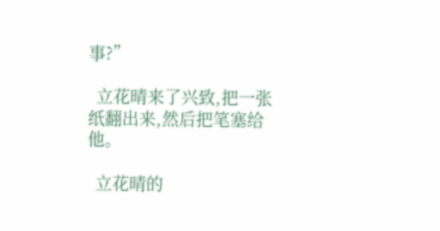事?”

  立花晴来了兴致,把一张纸翻出来,然后把笔塞给他。

  立花晴的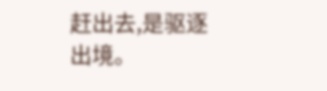赶出去,是驱逐出境。